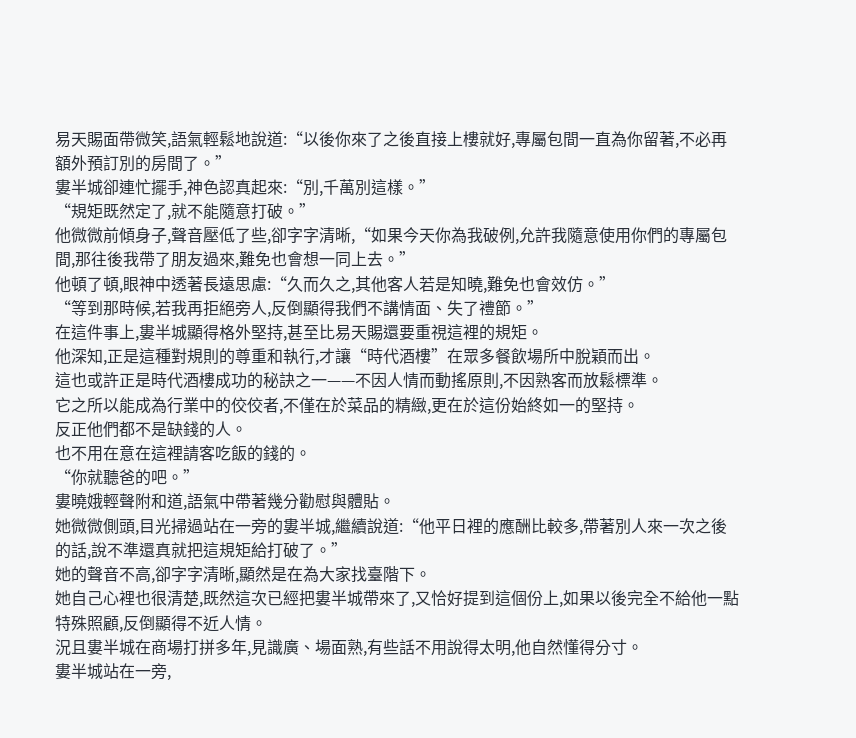易天賜面帶微笑,語氣輕鬆地說道:“以後你來了之後直接上樓就好,專屬包間一直為你留著,不必再額外預訂別的房間了。”
婁半城卻連忙擺手,神色認真起來:“別,千萬別這樣。”
“規矩既然定了,就不能隨意打破。”
他微微前傾身子,聲音壓低了些,卻字字清晰,“如果今天你為我破例,允許我隨意使用你們的專屬包間,那往後我帶了朋友過來,難免也會想一同上去。”
他頓了頓,眼神中透著長遠思慮:“久而久之,其他客人若是知曉,難免也會效仿。”
“等到那時候,若我再拒絕旁人,反倒顯得我們不講情面、失了禮節。”
在這件事上,婁半城顯得格外堅持,甚至比易天賜還要重視這裡的規矩。
他深知,正是這種對規則的尊重和執行,才讓“時代酒樓”在眾多餐飲場所中脫穎而出。
這也或許正是時代酒樓成功的秘訣之一——不因人情而動搖原則,不因熟客而放鬆標準。
它之所以能成為行業中的佼佼者,不僅在於菜品的精緻,更在於這份始終如一的堅持。
反正他們都不是缺錢的人。
也不用在意在這裡請客吃飯的錢的。
“你就聽爸的吧。”
婁曉娥輕聲附和道,語氣中帶著幾分勸慰與體貼。
她微微側頭,目光掃過站在一旁的婁半城,繼續說道:“他平日裡的應酬比較多,帶著別人來一次之後的話,說不準還真就把這規矩給打破了。”
她的聲音不高,卻字字清晰,顯然是在為大家找臺階下。
她自己心裡也很清楚,既然這次已經把婁半城帶來了,又恰好提到這個份上,如果以後完全不給他一點特殊照顧,反倒顯得不近人情。
況且婁半城在商場打拼多年,見識廣、場面熟,有些話不用說得太明,他自然懂得分寸。
婁半城站在一旁,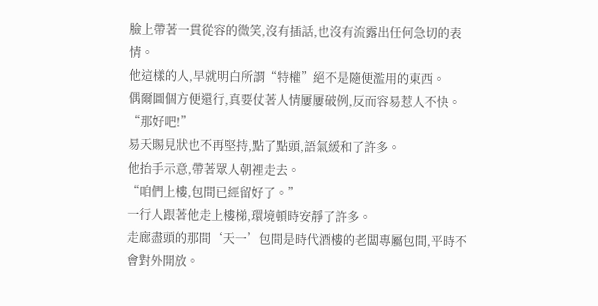臉上帶著一貫從容的微笑,沒有插話,也沒有流露出任何急切的表情。
他這樣的人,早就明白所謂“特權”絕不是隨便濫用的東西。
偶爾圖個方便還行,真要仗著人情屢屢破例,反而容易惹人不快。
“那好吧!”
易天賜見狀也不再堅持,點了點頭,語氣緩和了許多。
他抬手示意,帶著眾人朝裡走去。
“咱們上樓,包間已經留好了。”
一行人跟著他走上樓梯,環境頓時安靜了許多。
走廊盡頭的那間‘天一’包間是時代酒樓的老闆專屬包間,平時不會對外開放。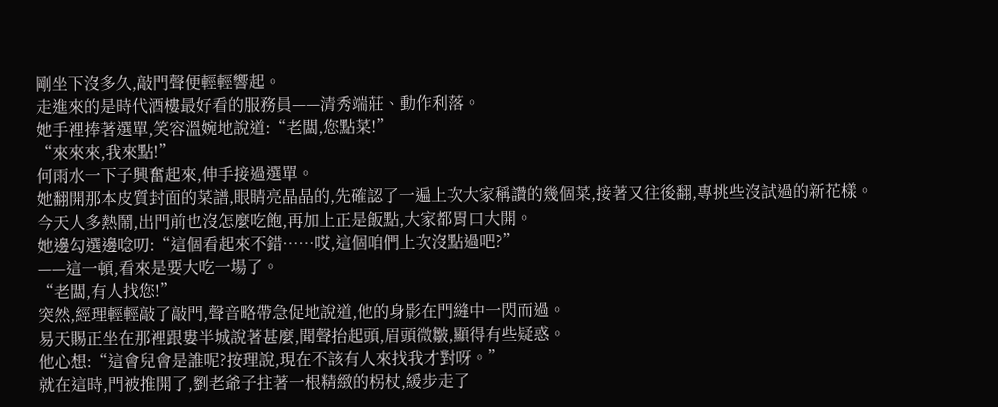剛坐下沒多久,敲門聲便輕輕響起。
走進來的是時代酒樓最好看的服務員——清秀端莊、動作利落。
她手裡捧著選單,笑容溫婉地說道:“老闆,您點菜!”
“來來來,我來點!”
何雨水一下子興奮起來,伸手接過選單。
她翻開那本皮質封面的菜譜,眼睛亮晶晶的,先確認了一遍上次大家稱讚的幾個菜,接著又往後翻,專挑些沒試過的新花樣。
今天人多熱鬧,出門前也沒怎麼吃飽,再加上正是飯點,大家都胃口大開。
她邊勾選邊唸叨:“這個看起來不錯……哎,這個咱們上次沒點過吧?”
——這一頓,看來是要大吃一場了。
“老闆,有人找您!”
突然,經理輕輕敲了敲門,聲音略帶急促地說道,他的身影在門縫中一閃而過。
易天賜正坐在那裡跟婁半城說著甚麼,聞聲抬起頭,眉頭微皺,顯得有些疑惑。
他心想:“這會兒會是誰呢?按理說,現在不該有人來找我才對呀。”
就在這時,門被推開了,劉老爺子拄著一根精緻的柺杖,緩步走了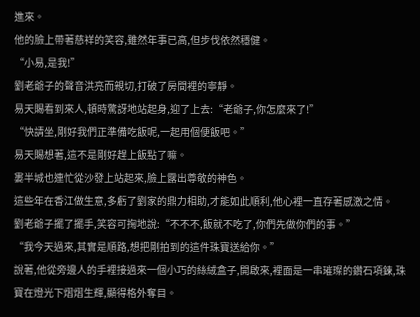進來。
他的臉上帶著慈祥的笑容,雖然年事已高,但步伐依然穩健。
“小易,是我!”
劉老爺子的聲音洪亮而親切,打破了房間裡的寧靜。
易天賜看到來人,頓時驚訝地站起身,迎了上去:“老爺子,你怎麼來了!”
“快請坐,剛好我們正準備吃飯呢,一起用個便飯吧。”
易天賜想著,這不是剛好趕上飯點了嘛。
婁半城也連忙從沙發上站起來,臉上露出尊敬的神色。
這些年在香江做生意,多虧了劉家的鼎力相助,才能如此順利,他心裡一直存著感激之情。
劉老爺子擺了擺手,笑容可掬地說:“不不不,飯就不吃了,你們先做你們的事。”
“我今天過來,其實是順路,想把剛拍到的這件珠寶送給你。”
說著,他從旁邊人的手裡接過來一個小巧的絲絨盒子,開啟來,裡面是一串璀璨的鑽石項鍊,珠寶在燈光下熠熠生輝,顯得格外奪目。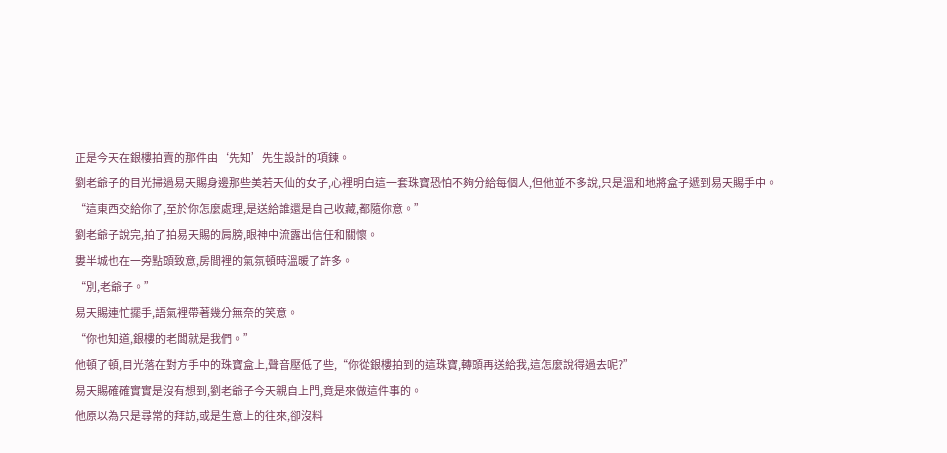正是今天在銀樓拍賣的那件由‘先知’先生設計的項鍊。
劉老爺子的目光掃過易天賜身邊那些美若天仙的女子,心裡明白這一套珠寶恐怕不夠分給每個人,但他並不多說,只是溫和地將盒子遞到易天賜手中。
“這東西交給你了,至於你怎麼處理,是送給誰還是自己收藏,都隨你意。”
劉老爺子說完,拍了拍易天賜的肩膀,眼神中流露出信任和關懷。
婁半城也在一旁點頭致意,房間裡的氣氛頓時溫暖了許多。
“別,老爺子。”
易天賜連忙擺手,語氣裡帶著幾分無奈的笑意。
“你也知道,銀樓的老闆就是我們。”
他頓了頓,目光落在對方手中的珠寶盒上,聲音壓低了些,“你從銀樓拍到的這珠寶,轉頭再送給我,這怎麼說得過去呢?”
易天賜確確實實是沒有想到,劉老爺子今天親自上門,竟是來做這件事的。
他原以為只是尋常的拜訪,或是生意上的往來,卻沒料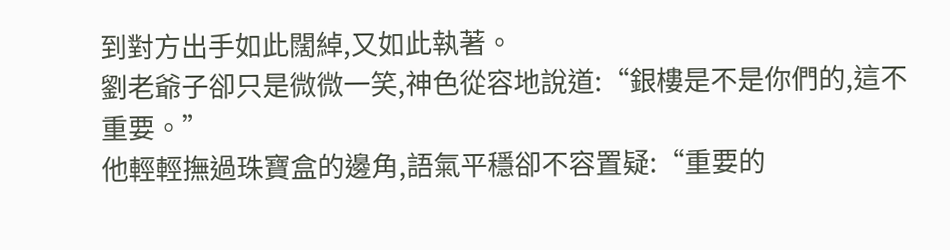到對方出手如此闊綽,又如此執著。
劉老爺子卻只是微微一笑,神色從容地說道:“銀樓是不是你們的,這不重要。”
他輕輕撫過珠寶盒的邊角,語氣平穩卻不容置疑:“重要的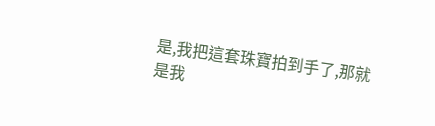是,我把這套珠寶拍到手了,那就是我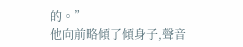的。”
他向前略傾了傾身子,聲音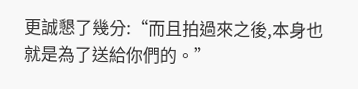更誠懇了幾分:“而且拍過來之後,本身也就是為了送給你們的。”